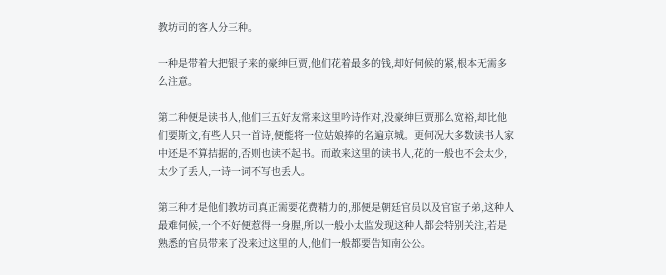教坊司的客人分三种。

一种是带着大把银子来的豪绅巨贾,他们花着最多的钱,却好伺候的紧,根本无需多么注意。

第二种便是读书人,他们三五好友常来这里吟诗作对,没豪绅巨贾那么宽裕,却比他们要斯文,有些人只一首诗,便能将一位姑娘捧的名遍京城。更何况大多数读书人家中还是不算拮据的,否则也读不起书。而敢来这里的读书人,花的一般也不会太少,太少了丢人,一诗一词不写也丢人。

第三种才是他们教坊司真正需要花费精力的,那便是朝廷官员以及官宦子弟,这种人最难伺候,一个不好便惹得一身腥,所以一般小太监发现这种人都会特别关注,若是熟悉的官员带来了没来过这里的人,他们一般都要告知南公公。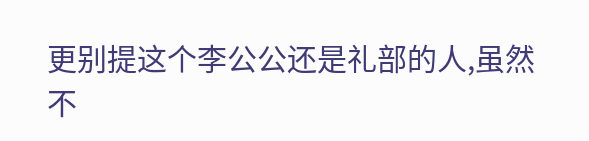更别提这个李公公还是礼部的人,虽然不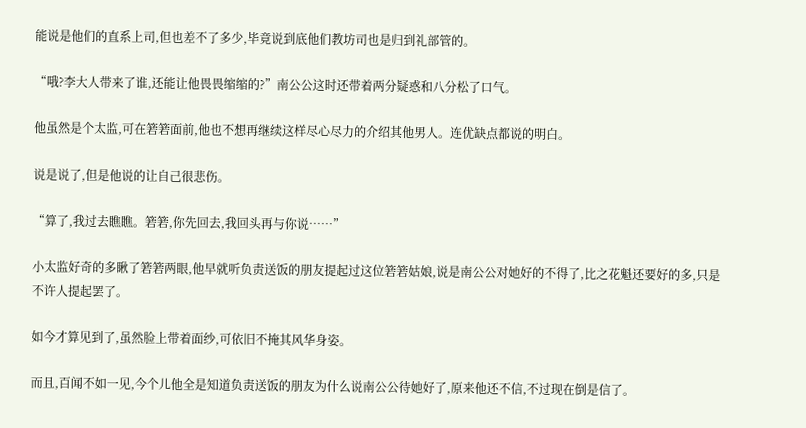能说是他们的直系上司,但也差不了多少,毕竟说到底他们教坊司也是归到礼部管的。

“哦?李大人带来了谁,还能让他畏畏缩缩的?”南公公这时还带着两分疑惑和八分松了口气。

他虽然是个太监,可在箬箬面前,他也不想再继续这样尽心尽力的介绍其他男人。连优缺点都说的明白。

说是说了,但是他说的让自己很悲伤。

“算了,我过去瞧瞧。箬箬,你先回去,我回头再与你说……”

小太监好奇的多瞅了箬箬两眼,他早就听负责送饭的朋友提起过这位箬箬姑娘,说是南公公对她好的不得了,比之花魁还要好的多,只是不许人提起罢了。

如今才算见到了,虽然脸上带着面纱,可依旧不掩其风华身姿。

而且,百闻不如一见,今个儿他全是知道负责送饭的朋友为什么说南公公待她好了,原来他还不信,不过现在倒是信了。